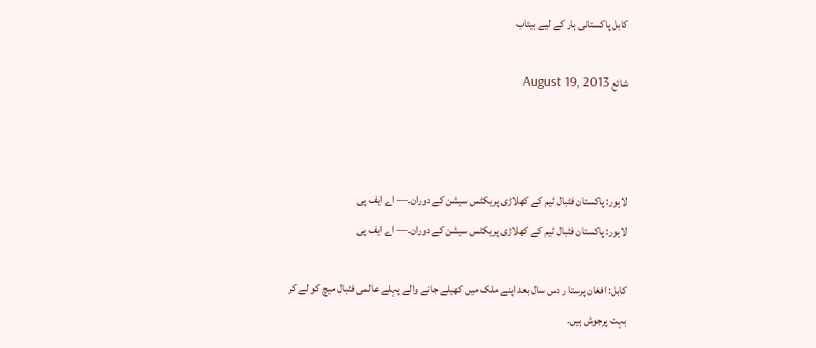کابل پاکستانی ہار کے لیے بیتاب

شائع August 19, 2013



لاہور: پاکستان فٹبال ٹیم کے کھلاڑی پریکٹس سیشن کے دوران۔— اے ایف پی
لاہور: پاکستان فٹبال ٹیم کے کھلاڑی پریکٹس سیشن کے دوران۔— اے ایف پی

کابل: افغان پرستا ر دس سال بعد اپنے ملک میں کھیلے جانے والے پہلے عالمی فٹبال میچ کو لے کر بہت پرجوش ہیں۔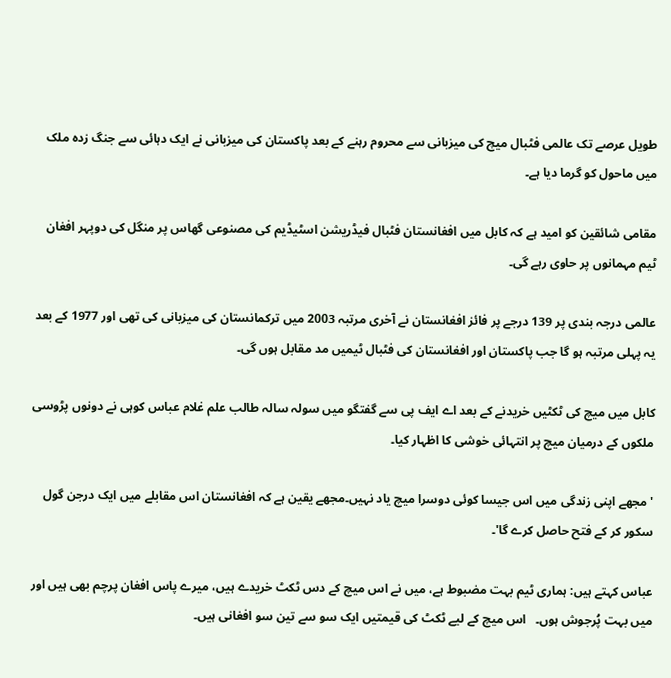طویل عرصے تک عالمی فٹبال میچ کی میزبانی سے محروم رہنے کے بعد پاکستان کی میزبانی نے ایک دہائی سے جنگ زدہ ملک میں ماحول کو گرما دیا ہے۔

مقامی شائقین کو امید ہے کہ کابل میں افغانستان فٹبال فیڈریشن اسٹیڈیم کی مصنوعی گھاس پر منگل کی دوپہر افغان ٹیم مہمانوں پر حاوی رہے گی۔

عالمی درجہ بندی پر 139 درجے پر فائز افغانستان نے آخری مرتبہ 2003 میں ترکمانستان کی میزبانی کی تھی اور 1977 کے بعد یہ پہلی مرتبہ ہو گا جب پاکستان اور افغانستان کی فٹبال ٹیمیں مد مقابل ہوں گی۔

کابل میں میچ کی ٹکٹیں خریدنے کے بعد اے ایف پی سے گفتگو میں سولہ سالہ طالب علم غلام عباس کوہی نے دونوں پڑوسی ملکوں کے درمیان میچ پر انتہائی خوشی کا اظہار کیا۔

'مجھے اپنی زندگی میں اس جیسا کوئی دوسرا میچ یاد نہیں۔مجھے یقین ہے کہ افغانستان اس مقابلے میں ایک درجن گول سکور کر کے فتح حاصل کرے گا'۔

عباس کہتے ہیں: ہماری ٹیم بہت مضبوط ہے، میں نے اس میچ کے دس ٹکٹ خریدے ہیں، میرے پاس افغان پرچم بھی ہیں اور میں بہت پُرجوش ہوں۔   اس میچ کے لیے ٹکٹ کی قیمتیں ایک سو سے تین سو افغانی ہیں۔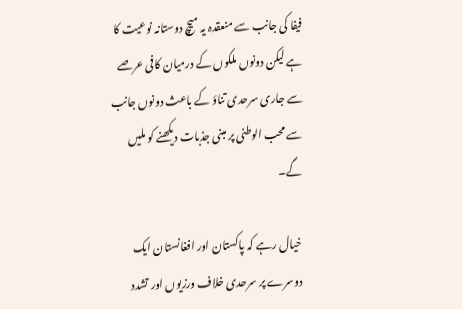فیفا کی جانب سے منعقدہ یہ میچ دوستانہ نوعیت کا ہے لیکن دونوں ملکوں کے درمیان کافی عرصے سے جاری سرحدی تناؤ کے باعث دونوں جانب سے محب الوطنی پر مبنی جذبات دیکھنے کو ملیں گے۔

خیال رہے کہ پاکستان اور افغانستان ایک دوسرے پر سرحدی خلاف ورزیوں اور تشدد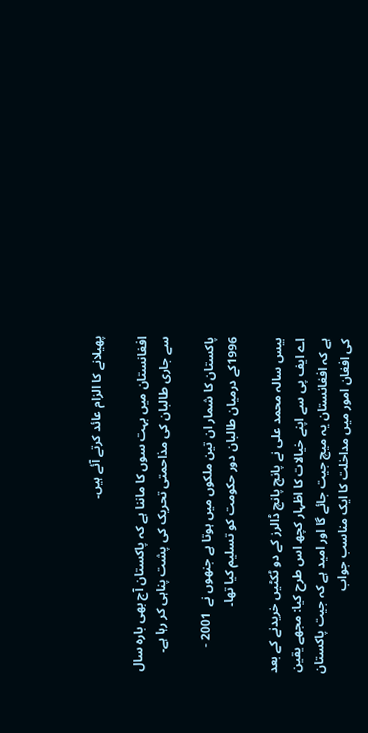پھیلانے کا الزام عائد کرتے آئے ہیں۔

افغانستان میں بہت سوں کا ماننا ہے کہ پاکستان آج بھی بارہ سال سے جاری طالبان کی مذاحمتی تحریک کی پشت پناہی کر رہا ہے۔

پاکستان کا شمار ان تین ملکوں میں ہوتا ہے جنھوں نے  2001 - 1996کے درمیان طالبان دور حکومت کو تسلیم کیا تھا۔

بیس سالہ محمد علی نے پانچ پانچ ڈالرز کے دو ٹکٹیں خریدنے کے بعد اے ایف پی سے اپنے خیالات کا اظہار کچھ اس طرح کیا: مجھے یقین ہے کہ افغانستان یہ میچ جیت جائے گا اور امید ہے کہ جیت پاکستان کی افغان امور میں مداخلت کا ایک مناسب جواب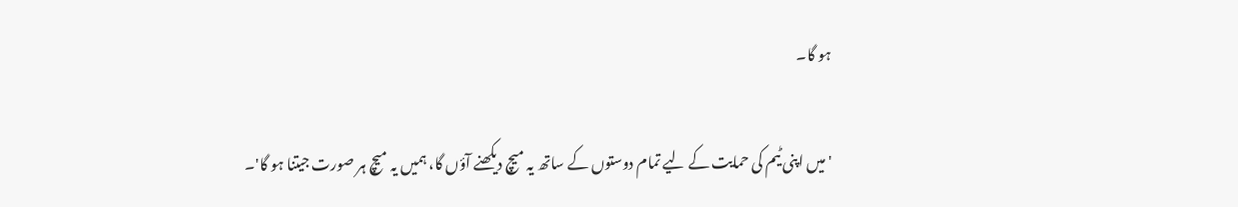ہو گا۔

'میں اپنی ٹیم کی حمایت کے لیے تمام دوستوں کے ساتھ یہ میچ دیکھنے آؤں گا، ہمیں یہ میچ ہر صورت جیتنا ہو گا'۔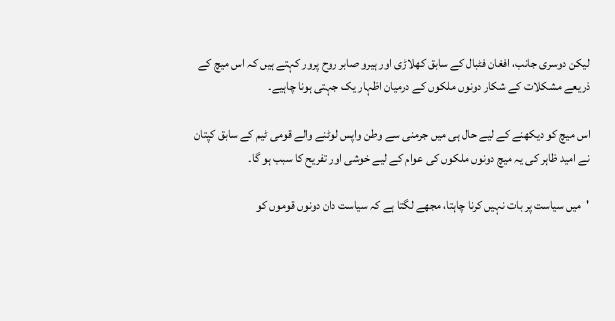لیکن دوسری جانب، افغان فٹبال کے سابق کھلاڑی اور ہیرو صابر روح پرور کہتے ہیں کہ اس میچ کے ذریعے مشکلات کے شکار دونوں ملکوں کے درمیان اظہار یک جہتی ہونا چاہیے۔

اس میچ کو دیکھنے کے لیے حال ہی میں جرمنی سے وطن واپس لوٹنے والے قومی ٹیم کے سابق کپتان نے امید ظاہر کی یہ میچ دونوں ملکوں کی عوام کے لیے خوشی اور تفریح کا سبب ہو گا۔

'میں سیاست پر بات نہیں کرنا چاہتا، مجھے لگتا ہے کہ سیاست دان دونوں قوموں کو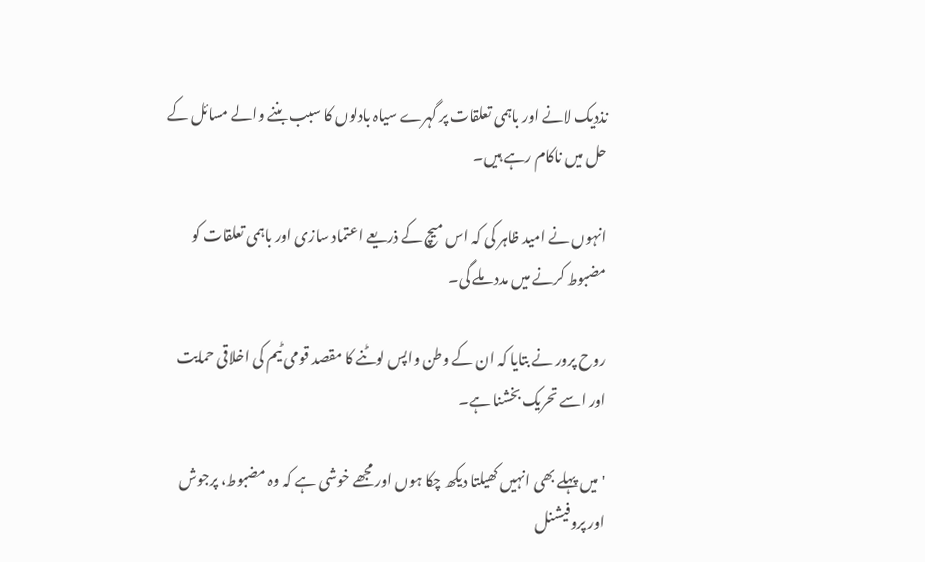نذدیک لانے اور باہمی تعلقات پر گہرے سیاہ بادلوں کا سبب بننے والے مسائل کے حل میں ناکام رہے ہیں۔

انہوں نے امید ظاہر کی کہ اس میچ کے ذریعے اعتماد سازی اور باہمی تعلقات کو مضبوط کرنے میں مدد ملے گی۔

روح پرور نے بتایا کہ ان کے وطن واپس لوٹنے کا مقصد قومی ٹیم کی اخلاقی حمایت اور اسے تحریک بخشنا ہے۔

'میں پہلے بھی انہیں کھیلتا دیکھ چکا ہوں اور مجھے خوشی ہے کہ وہ مضبوط، پرجوش اور پروفیشنل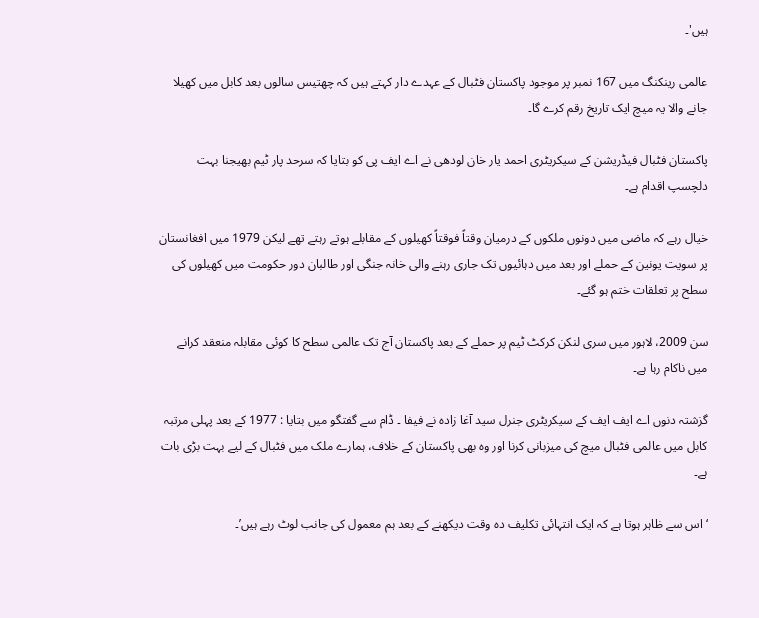ہیں'۔

عالمی رینکنگ میں 167 نمبر پر موجود پاکستان فٹبال کے عہدے دار کہتے ہیں کہ چھتیس سالوں بعد کابل میں کھیلا جانے والا یہ میچ ایک تاریخ رقم کرے گا۔

پاکستان فٹبال فیڈریشن کے سیکریٹری احمد یار خان لودھی نے اے ایف پی کو بتایا کہ سرحد پار ٹیم بھیجنا بہت دلچسپ اقدام ہے۔

خیال رہے کہ ماضی میں دونوں ملکوں کے درمیان وقتاً فوقتاً کھیلوں کے مقابلے ہوتے رہتے تھے لیکن 1979 میں افغانستان پر سویت یونین کے حملے اور بعد میں دہائیوں تک جاری رہنے والی خانہ جنگی اور طالبان دور حکومت میں کھیلوں کی سطح پر تعلقات ختم ہو گئے۔

سن 2009، لاہور میں سری لنکن کرکٹ ٹیم پر حملے کے بعد پاکستان آج تک عالمی سطح کا کوئی مقابلہ منعقد کرانے میں ناکام رہا ہے۔

گزشتہ دنوں اے ایف ایف کے سیکریٹری جنرل سید آغا زادہ نے فیفا ۔ ڈام سے گفتگو میں بتایا : 1977 کے بعد پہلی مرتبہ کابل میں عالمی فٹبال میچ کی میزبانی کرنا اور وہ بھی پاکستان کے خلاف، ہمارے ملک میں فٹبال کے لیے بہت بڑی بات ہے۔

‘اس سے ظاہر ہوتا ہے کہ ایک انتہائی تکلیف دہ وقت دیکھنے کے بعد ہم معمول کی جانب لوٹ رہے ہیں’۔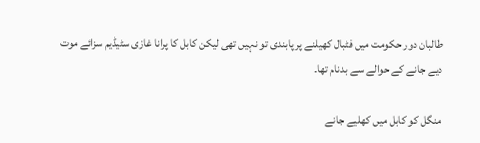طالبان دور حکومت میں فٹبال کھیلنے پر پابندی تو نہیں تھی لیکن کابل کا پرانا غازی سٹیڈیم سزائے موت دیے جانے کے حوالے سے بدنام تھا۔

منگل کو کابل میں کھلیے جانے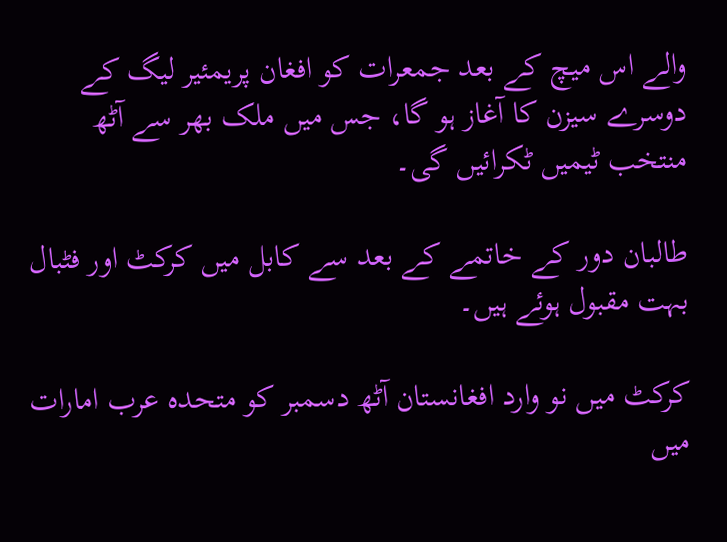والے اس میچ کے بعد جمعرات کو افغان پریمئیر لیگ کے دوسرے سیزن کا آغاز ہو گا، جس میں ملک بھر سے آٹھ منتخب ٹیمیں ٹکرائیں گی۔

طالبان دور کے خاتمے کے بعد سے کابل میں کرکٹ اور فٹبال بہت مقبول ہوئے ہیں۔

کرکٹ میں نو وارد افغانستان آٹھ دسمبر کو متحدہ عرب امارات میں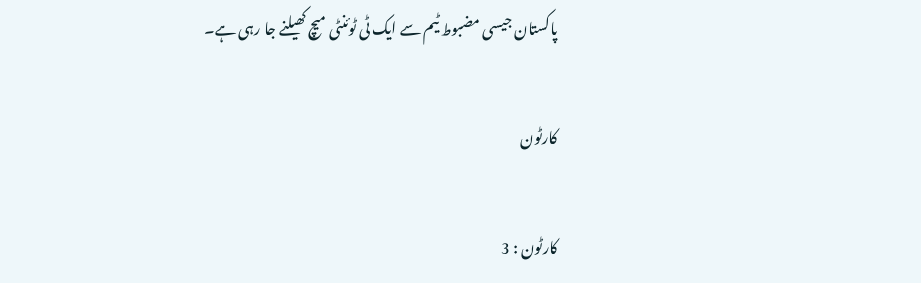پاکستان جیسی مضبوط ٹیم سے ایک ٹی ٹوئنٹی میچ کھیلنے جا رہی ہے۔

کارٹون

کارٹون : 3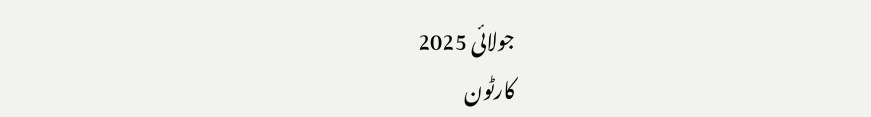جولائی 2025
کارٹون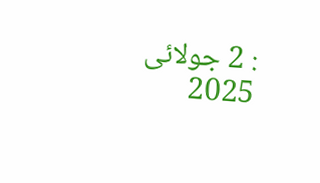: 2 جولائی 2025